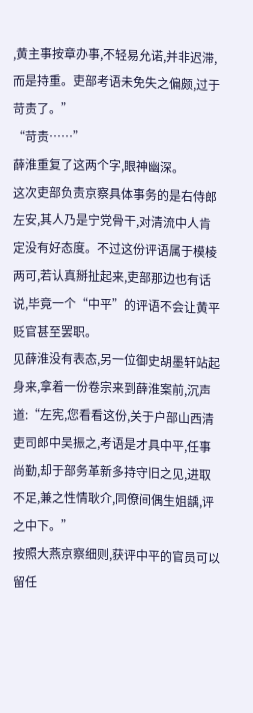,黄主事按章办事,不轻易允诺,并非迟滞,而是持重。吏部考语未免失之偏颇,过于苛责了。”
“苛责……”
薛淮重复了这两个字,眼神幽深。
这次吏部负责京察具体事务的是右侍郎左安,其人乃是宁党骨干,对清流中人肯定没有好态度。不过这份评语属于模棱两可,若认真掰扯起来,吏部那边也有话说,毕竟一个“中平”的评语不会让黄平贬官甚至罢职。
见薛淮没有表态,另一位御史胡墨轩站起身来,拿着一份卷宗来到薛淮案前,沉声道:“左宪,您看看这份,关于户部山西清吏司郎中吴振之,考语是才具中平,任事尚勤,却于部务革新多持守旧之见,进取不足,兼之性情耿介,同僚间偶生姐龋,评之中下。”
按照大燕京察细则,获评中平的官员可以留任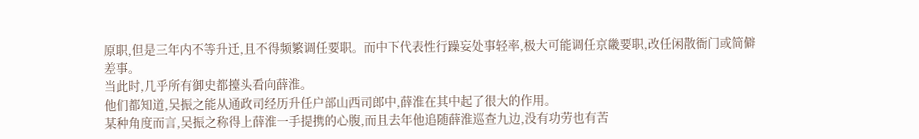原职,但是三年内不等升迁,且不得频繁调任要职。而中下代表性行躁妄处事轻率,极大可能调任京畿要职,改任闲散衙门或简僻差事。
当此时,几乎所有御史都擡头看向薛淮。
他们都知道,吴振之能从通政司经历升任户部山西司郎中,薛淮在其中起了很大的作用。
某种角度而言,吴振之称得上薛淮一手提携的心腹,而且去年他追随薛淮巡查九边,没有功劳也有苦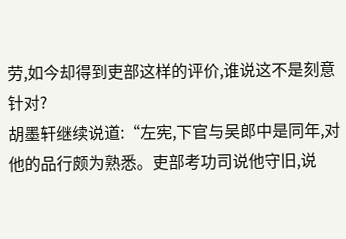劳,如今却得到吏部这样的评价,谁说这不是刻意针对?
胡墨轩继续说道:“左宪,下官与吴郎中是同年,对他的品行颇为熟悉。吏部考功司说他守旧,说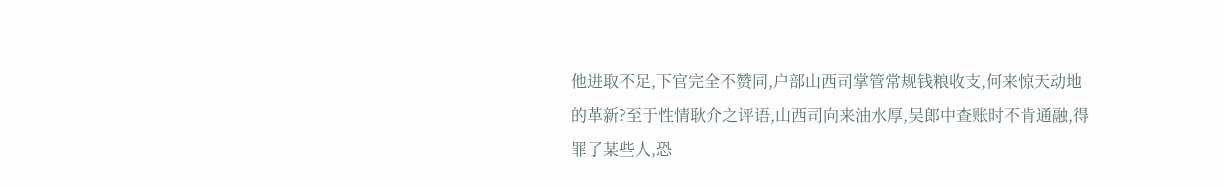他进取不足,下官完全不赞同,户部山西司掌管常规钱粮收支,何来惊天动地的革新?至于性情耿介之评语,山西司向来油水厚,吴郎中查账时不肯通融,得罪了某些人,恐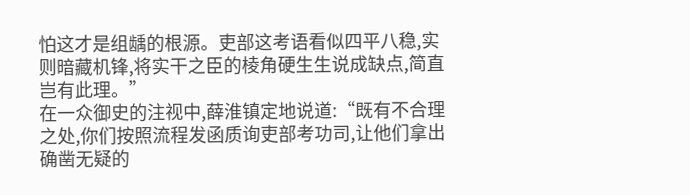怕这才是组龋的根源。吏部这考语看似四平八稳,实则暗藏机锋,将实干之臣的棱角硬生生说成缺点,简直岂有此理。”
在一众御史的注视中,薛淮镇定地说道:“既有不合理之处,你们按照流程发函质询吏部考功司,让他们拿出确凿无疑的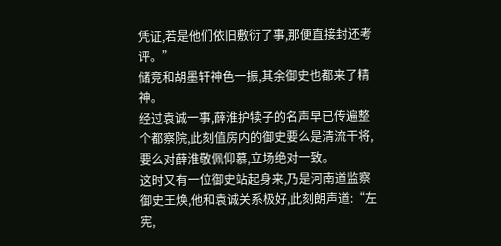凭证,若是他们依旧敷衍了事,那便直接封还考评。”
储竞和胡墨轩神色一振,其余御史也都来了精神。
经过袁诚一事,薛淮护犊子的名声早已传遍整个都察院,此刻值房内的御史要么是清流干将,要么对薛淮敬佩仰慕,立场绝对一致。
这时又有一位御史站起身来,乃是河南道监察御史王焕,他和袁诚关系极好,此刻朗声道:“左宪,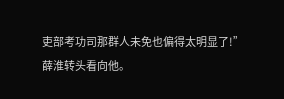吏部考功司那群人未免也偏得太明显了!”
薛淮转头看向他。